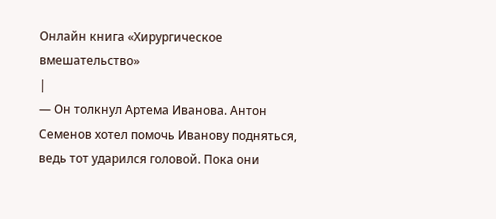Онлайн книга «Хирургическое вмешательство»
|
— Он толкнул Артема Иванова. Антон Семенов хотел помочь Иванову подняться, ведь тот ударился головой. Пока они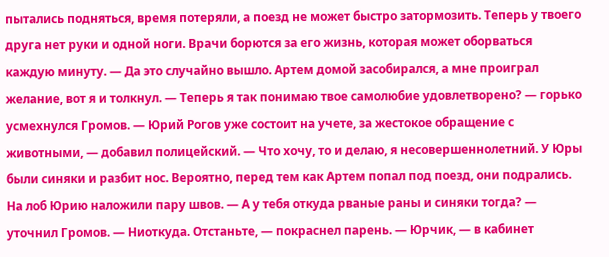пытались подняться, время потеряли, а поезд не может быстро затормозить. Теперь у твоего друга нет руки и одной ноги. Врачи борются за его жизнь, которая может оборваться каждую минуту. — Да это случайно вышло. Артем домой засобирался, а мне проиграл желание, вот я и толкнул. — Теперь я так понимаю твое самолюбие удовлетворено? — горько усмехнулся Громов. — Юрий Рогов уже состоит на учете, за жестокое обращение с животными, — добавил полицейский. — Что хочу, то и делаю, я несовершеннолетний. У Юры были синяки и разбит нос. Вероятно, перед тем как Артем попал под поезд, они подрались. На лоб Юрию наложили пару швов. — А у тебя откуда рваные раны и синяки тогда? — уточнил Громов. — Ниоткуда. Отстаньте, — покраснел парень. — Юрчик, — в кабинет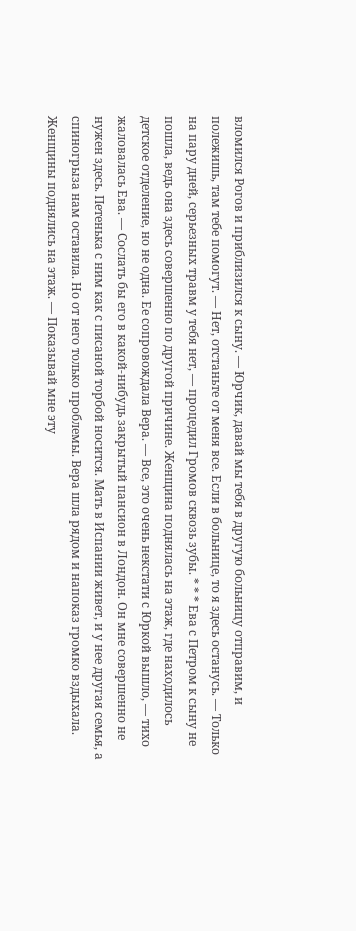вломился Рогов и приблизился к сыну. — Юрчик, давай мы тебя в другую больницу отправим, и полежишь, там тебе помогут. — Нет, отстаньте от меня все. Если в больнице, то я здесь останусь. — Только на пару дней, серьезных травм у тебя нет, — процедил Громов сквозь зубы. * * * Ева с Петром к сыну не пошла, ведь она здесь совершенно по другой причине. Женщина поднялась на этаж, где находилось детское отделение, но не одна. Ее сопровождала Вера. — Все, это очень некстати с Юркой вышло, — тихо жаловалась Ева. — Сослать бы его в какой-нибудь закрытый пансион в Лондон. Он мне совершенно не нужен здесь. Петенька с ним как с писаной торбой носится. Мать в Испании живет, и у нее другая семья, а спиногрыза нам оставила. Но от него только проблемы. Вера шла рядом и напоказ громко вздыхала. Женщины поднялись на этаж. — Показывай мне эту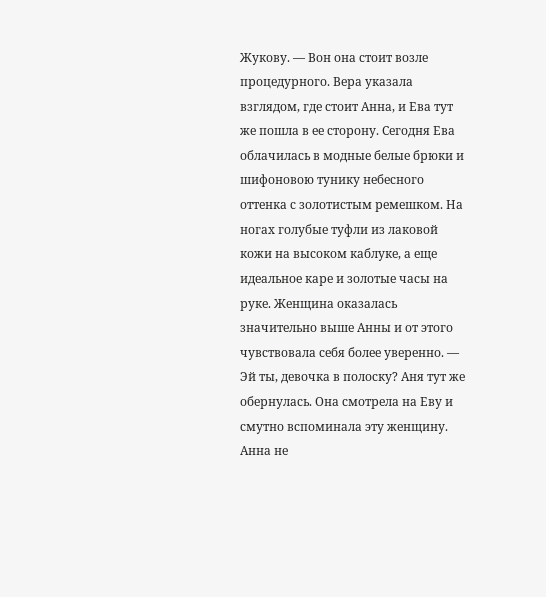Жукову. — Вон она стоит возле процедурного. Вера указала взглядом, где стоит Анна, и Ева тут же пошла в ее сторону. Сегодня Ева облачилась в модные белые брюки и шифоновою тунику небесного оттенка с золотистым ремешком. На ногах голубые туфли из лаковой кожи на высоком каблуке, а еще идеальное каре и золотые часы на руке. Женщина оказалась значительно выше Анны и от этого чувствовала себя более уверенно. — Эй ты, девочка в полоску? Аня тут же обернулась. Она смотрела на Еву и смутно вспоминала эту женщину. Анна не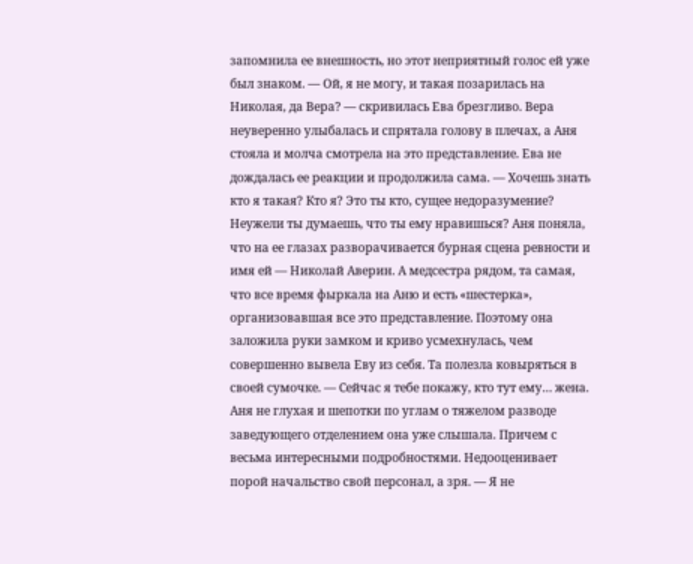запомнила ее внешность, но этот неприятный голос ей уже был знаком. — Ой, я не могу, и такая позарилась на Николая, да Вера? — скривилась Ева брезгливо. Вера неуверенно улыбалась и спрятала голову в плечах, а Аня стояла и молча смотрела на это представление. Ева не дождалась ее реакции и продолжила сама. — Хочешь знать кто я такая? Кто я? Это ты кто, сущее недоразумение? Неужели ты думаешь, что ты ему нравишься? Аня поняла, что на ее глазах разворачивается бурная сцена ревности и имя ей — Николай Аверин. А медсестра рядом, та самая, что все время фыркала на Аню и есть «шестерка», организовавшая все это представление. Поэтому она заложила руки замком и криво усмехнулась, чем совершенно вывела Еву из себя. Та полезла ковыряться в своей сумочке. — Сейчас я тебе покажу, кто тут ему… жена. Аня не глухая и шепотки по углам о тяжелом разводе заведующего отделением она уже слышала. Причем с весьма интересными подробностями. Недооценивает порой начальство свой персонал, а зря. — Я не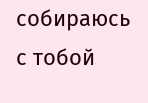собираюсь с тобой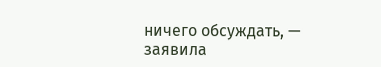ничего обсуждать, — заявила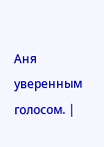Аня уверенным голосом. |